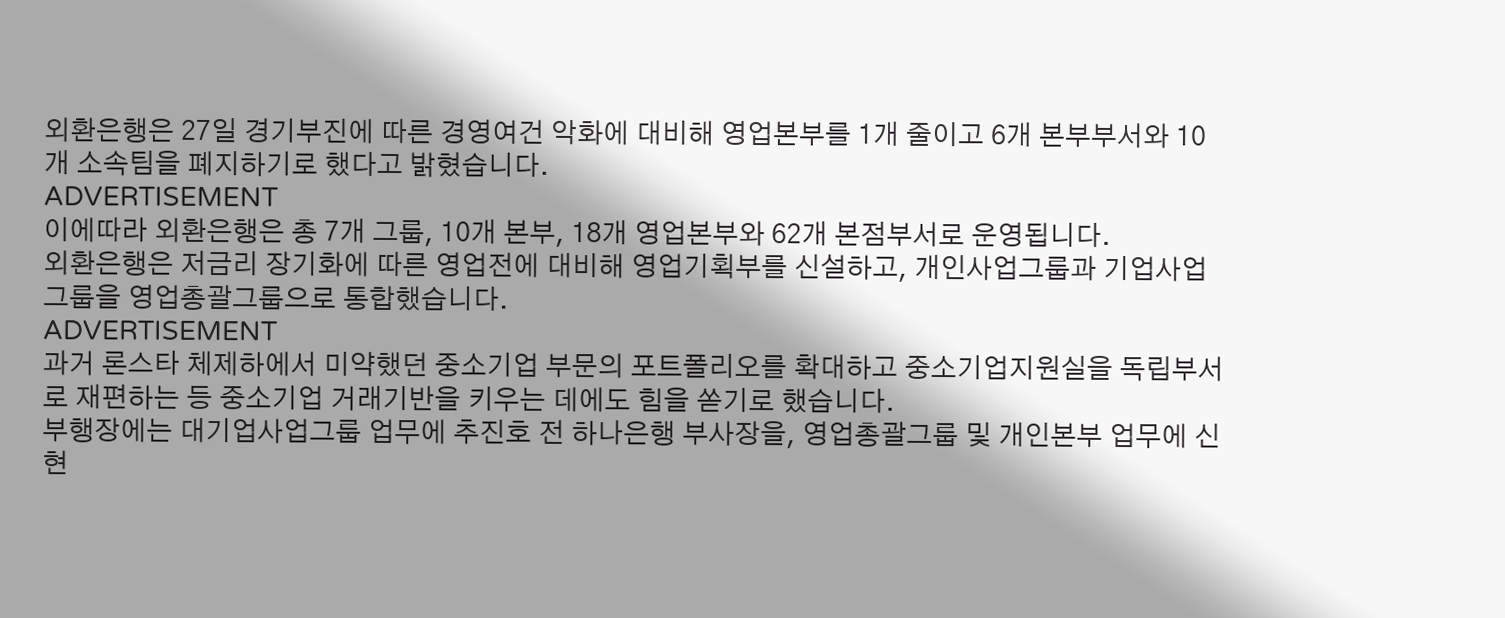외환은행은 27일 경기부진에 따른 경영여건 악화에 대비해 영업본부를 1개 줄이고 6개 본부부서와 10개 소속팀을 폐지하기로 했다고 밝혔습니다.
ADVERTISEMENT
이에따라 외환은행은 총 7개 그룹, 10개 본부, 18개 영업본부와 62개 본점부서로 운영됩니다.
외환은행은 저금리 장기화에 따른 영업전에 대비해 영업기획부를 신설하고, 개인사업그룹과 기업사업그룹을 영업총괄그룹으로 통합했습니다.
ADVERTISEMENT
과거 론스타 체제하에서 미약했던 중소기업 부문의 포트폴리오를 확대하고 중소기업지원실을 독립부서로 재편하는 등 중소기업 거래기반을 키우는 데에도 힘을 쏟기로 했습니다.
부행장에는 대기업사업그룹 업무에 추진호 전 하나은행 부사장을, 영업총괄그룹 및 개인본부 업무에 신현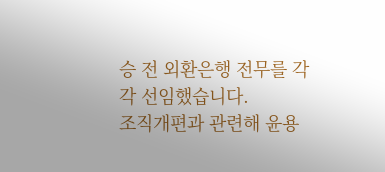승 전 외환은행 전무를 각각 선임했습니다.
조직개편과 관련해 윤용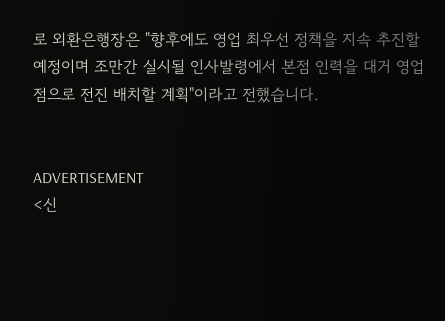로 외환은행장은 "향후에도 영업 최우선 정책을 지속 추진할 예정이며 조만간 실시될 인사발령에서 본점 인력을 대거 영업점으로 전진 배치할 계획"이라고 전했습니다.


ADVERTISEMENT
<신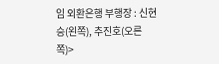임 외환은행 부행장 : 신현승(왼쪽), 추진호(오른쪽)>